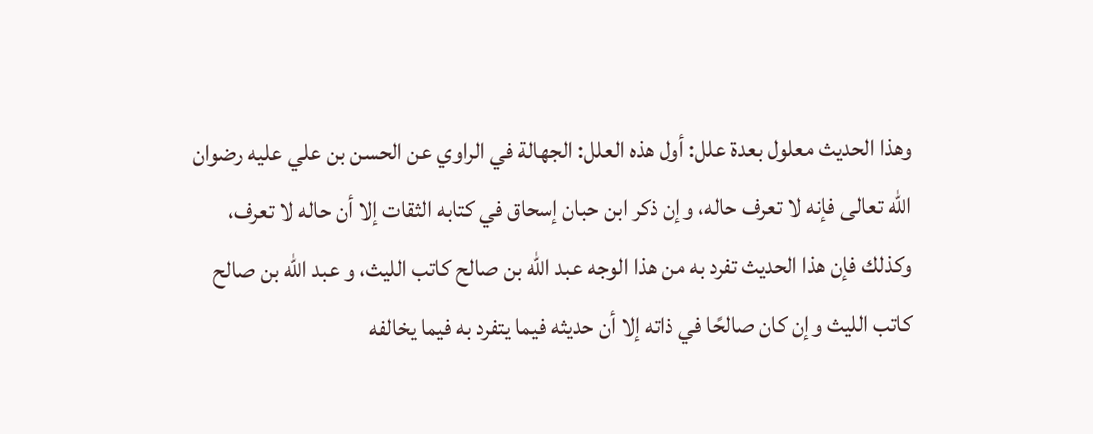وهذا الحديث معلول بعدة علل: أول هذه العلل: الجهالة في الراوي عن الحسن بن علي عليه رضوان الله تعالى فإنه لا تعرف حاله، وإن ذكر ابن حبان إسحاق في كتابه الثقات إلا أن حاله لا تعرف، وكذلك فإن هذا الحديث تفرد به من هذا الوجه عبد الله بن صالح كاتب الليث، و عبد الله بن صالح كاتب الليث وإن كان صالحًا في ذاته إلا أن حديثه فيما يتفرد به فيما يخالفه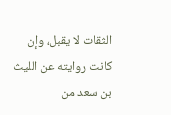الثقات لا يقبل، وإن كانت روايته عن الليث بن سعد من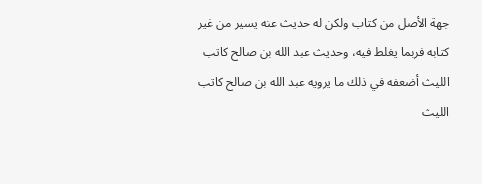جهة الأصل من كتاب ولكن له حديث عنه يسير من غير كتابه فربما يغلط فيه، وحديث عبد الله بن صالح كاتب الليث أضعفه في ذلك ما يرويه عبد الله بن صالح كاتب الليث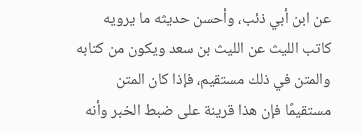عن ابن أبي ذئب، وأحسن حديثه ما يرويه كاتب الليث عن الليث بن سعد ويكون من كتابه والمتن في ذلك مستقيم، فإذا كان المتن مستقيمًا فإن هذا قرينة على ضبط الخبر وأنه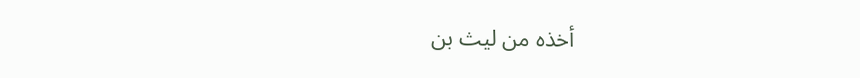أخذه من ليث بن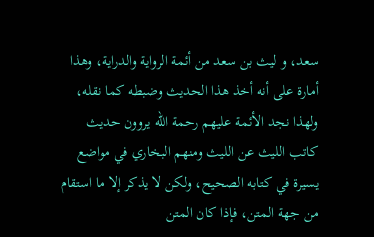سعد، و ليث بن سعد من أئمة الرواية والدراية، وهذا أمارة على أنه أخذ هذا الحديث وضبطه كما نقله، ولهذا نجد الأئمة عليهم رحمة الله يروون حديث كاتب الليث عن الليث ومنهم البخاري في مواضع يسيرة في كتابه الصحيح، ولكن لا يذكر إلا ما استقام من جهة المتن، فإذا كان المتن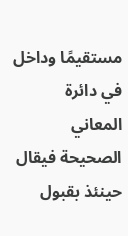مستقيمًا وداخل في دائرة المعاني الصحيحة فيقال حينئذ بقبول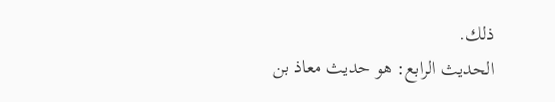ذلك.
الحديث الرابع: هو حديث معاذ بن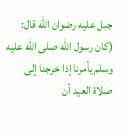جبل عليه رضوان الله قال: (كان رسول الله صلى الله عليه وسلم يأمرنا إذا خرجنا إلى صلاة العيد أن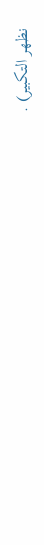نظهر التكبير) .